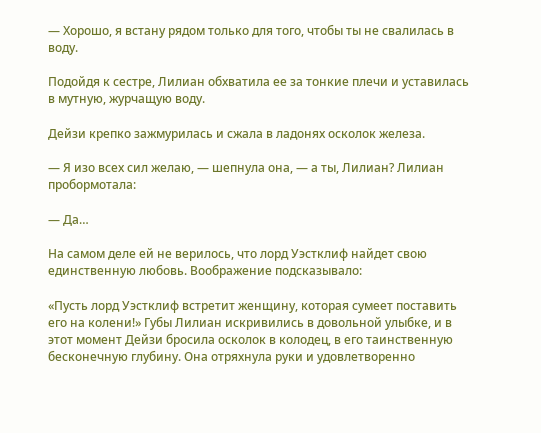— Хорошо, я встану рядом только для того, чтобы ты не свалилась в воду.

Подойдя к сестре, Лилиан обхватила ее за тонкие плечи и уставилась в мутную, журчащую воду.

Дейзи крепко зажмурилась и сжала в ладонях осколок железа.

— Я изо всех сил желаю, — шепнула она, — а ты, Лилиан? Лилиан пробормотала:

— Да…

На самом деле ей не верилось, что лорд Уэстклиф найдет свою единственную любовь. Воображение подсказывало:

«Пусть лорд Уэстклиф встретит женщину, которая сумеет поставить его на колени!» Губы Лилиан искривились в довольной улыбке, и в этот момент Дейзи бросила осколок в колодец, в его таинственную бесконечную глубину. Она отряхнула руки и удовлетворенно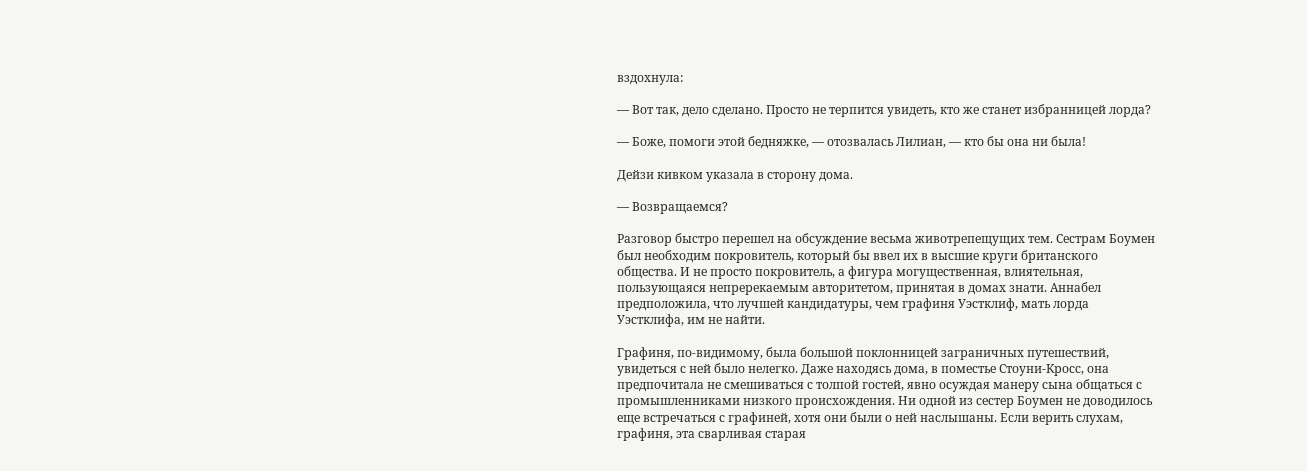вздохнула:

— Вот так, дело сделано. Просто не терпится увидеть, кто же станет избранницей лорда?

— Боже, помоги этой бедняжке, — отозвалась Лилиан, — кто бы она ни была!

Дейзи кивком указала в сторону дома.

— Возвращаемся?

Разговор быстро перешел на обсуждение весьма животрепещущих тем. Сестрам Боумен был необходим покровитель, который бы ввел их в высшие круги британского общества. И не просто покровитель, а фигура могущественная, влиятельная, пользующаяся непререкаемым авторитетом, принятая в домах знати. Аннабел предположила, что лучшей кандидатуры, чем графиня Уэстклиф, мать лорда Уэстклифа, им не найти.

Графиня, по-видимому, была большой поклонницей заграничных путешествий, увидеться с ней было нелегко. Даже находясь дома, в поместье Стоуни-Кросс, она предпочитала не смешиваться с толпой гостей, явно осуждая манеру сына общаться с промышленниками низкого происхождения. Ни одной из сестер Боумен не доводилось еще встречаться с графиней, хотя они были о ней наслышаны. Если верить слухам, графиня, эта сварливая старая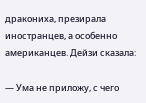дракониха, презирала иностранцев, а особенно американцев. Дейзи сказала:

— Ума не приложу, с чего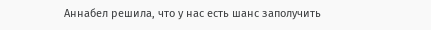Аннабел решила, что у нас есть шанс заполучить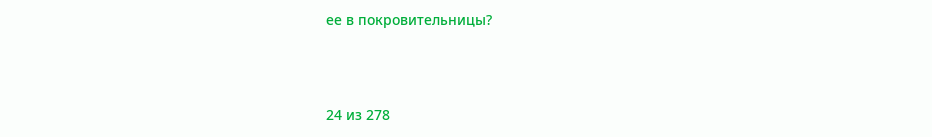ее в покровительницы?



24 из 278